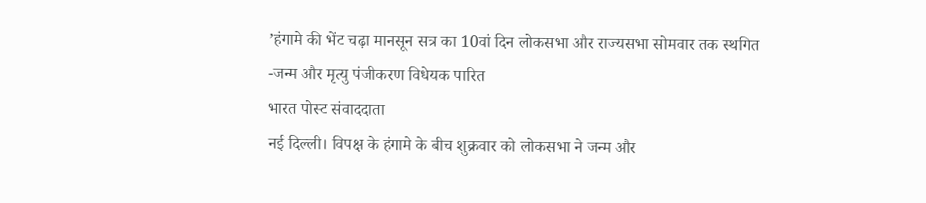’हंगामे की भेंट चढ़ा मानसून सत्र का 10वां दिन लोकसभा और राज्यसभा सोमवार तक स्थगित
-जन्म और मृत्यु पंजीकरण विधेयक पारित
भारत पोस्ट संवाददाता
नई दिल्ली। विपक्ष के हंगामे के बीच शुक्रवार को लोकसभा ने जन्म और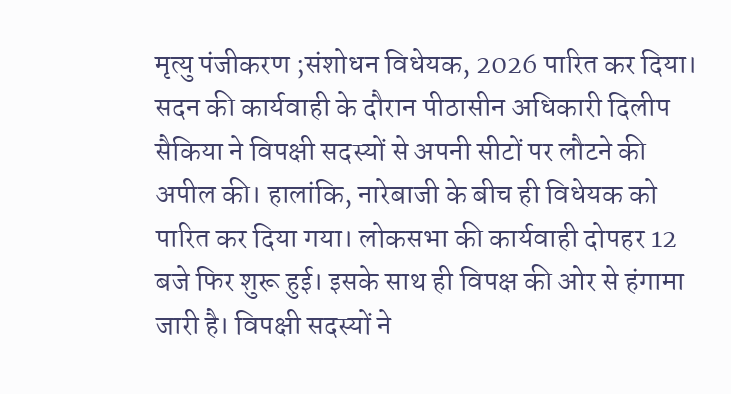मृत्यु पंजीकरण ;संशोधन विधेयक, 2026 पारित कर दिया। सदन की कार्यवाही के दौरान पीठासीन अधिकारी दिलीप सैकिया ने विपक्षी सदस्यों से अपनी सीटों पर लौटने की अपील की। हालांकि, नारेबाजी के बीच ही विधेयक को पारित कर दिया गया। लोकसभा की कार्यवाही दोपहर 12 बजे फिर शुरू हुई। इसके साथ ही विपक्ष की ओर से हंगामा जारी है। विपक्षी सदस्यों ने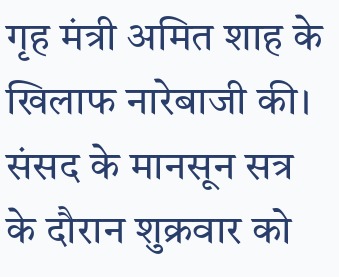गृह मंत्री अमित शाह के खिलाफ नारेबाजी की।
संसद के मानसून सत्र के दौरान शुक्रवार को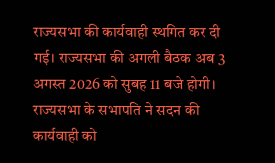राज्यसभा की कार्यवाही स्थगित कर दी गई। राज्यसभा की अगली बैठक अब 3 अगस्त 2026 को सुबह 11 बजे होगी। राज्यसभा के सभापति ने सदन की कार्यवाही को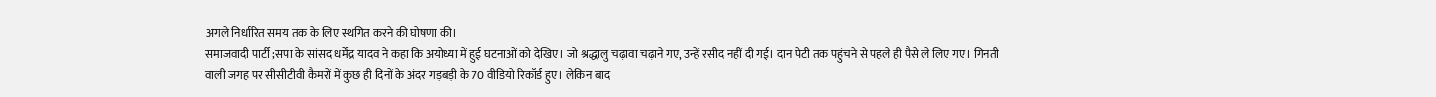अगले निर्धारित समय तक के लिए स्थगित करने की घोषणा की।
समाजवादी पार्टी ;सपा के सांसद धर्मेंद्र यादव ने कहा कि अयोध्या में हुई घटनाओं को देखिए। जो श्रद्धालु चढ़ावा चढ़ाने गए, उन्हें रसीद नहीं दी गई। दान पेटी तक पहुंचने से पहले ही पैसे ले लिए गए। गिनती वाली जगह पर सीसीटीवी कैमरों में कुछ ही दिनों के अंदर गड़बड़ी के 70 वीडियो रिकॉर्ड हुए। लेकिन बाद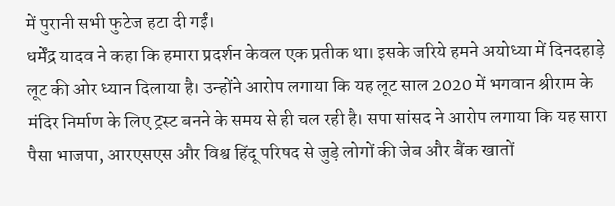में पुरानी सभी फुटेज हटा दी गईं।
धर्मेंद्र यादव ने कहा कि हमारा प्रदर्शन केवल एक प्रतीक था। इसके जरिये हमने अयोध्या में दिनदहाड़े लूट की ओर ध्यान दिलाया है। उन्होंने आरोप लगाया कि यह लूट साल 2020 में भगवान श्रीराम के मंदिर निर्माण के लिए ट्रस्ट बनने के समय से ही चल रही है। सपा सांसद ने आरोप लगाया कि यह सारा पैसा भाजपा, आरएसएस और विश्व हिंदू परिषद से जुड़े लोगों की जेब और बैंक खातों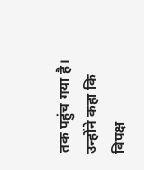तक पहुंच गया है। उन्होंने कहा कि विपक्ष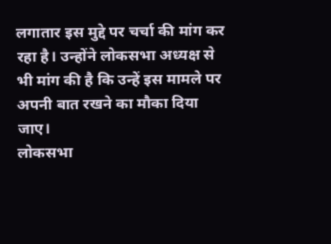लगातार इस मुद्दे पर चर्चा की मांग कर रहा है। उन्होंने लोकसभा अध्यक्ष से भी मांग की है कि उन्हें इस मामले पर अपनी बात रखने का मौका दिया जाए।
लोकसभा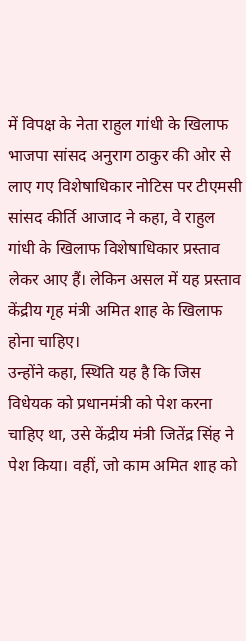में विपक्ष के नेता राहुल गांधी के खिलाफ भाजपा सांसद अनुराग ठाकुर की ओर से लाए गए विशेषाधिकार नोटिस पर टीएमसी सांसद कीर्ति आजाद ने कहा, वे राहुल गांधी के खिलाफ विशेषाधिकार प्रस्ताव लेकर आए हैं। लेकिन असल में यह प्रस्ताव केंद्रीय गृह मंत्री अमित शाह के खिलाफ होना चाहिए।
उन्होंने कहा, स्थिति यह है कि जिस विधेयक को प्रधानमंत्री को पेश करना चाहिए था, उसे केंद्रीय मंत्री जितेंद्र सिंह ने पेश किया। वहीं, जो काम अमित शाह को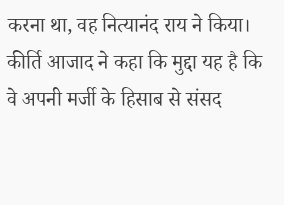करना था, वह नित्यानंद राय ने किया। कीर्ति आजाद ने कहा कि मुद्दा यह है कि वे अपनी मर्जी के हिसाब से संसद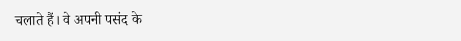चलाते हैं। वे अपनी पसंद के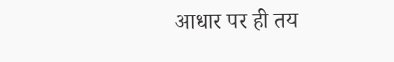आधार पर ही तय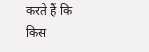करते हैं कि किस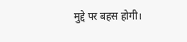मुद्दे पर बहस होगी।